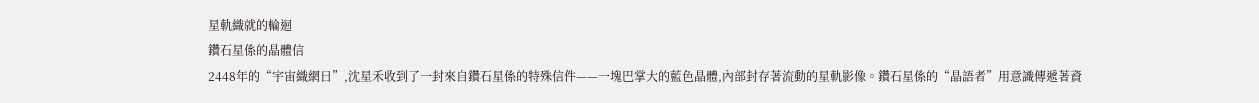星軌織就的輪迴
鑽石星係的晶體信
2448年的“宇宙織網日”,沈星禾收到了一封來自鑽石星係的特殊信件——一塊巴掌大的藍色晶體,內部封存著流動的星軌影像。鑽石星係的“晶語者”用意識傳遞著資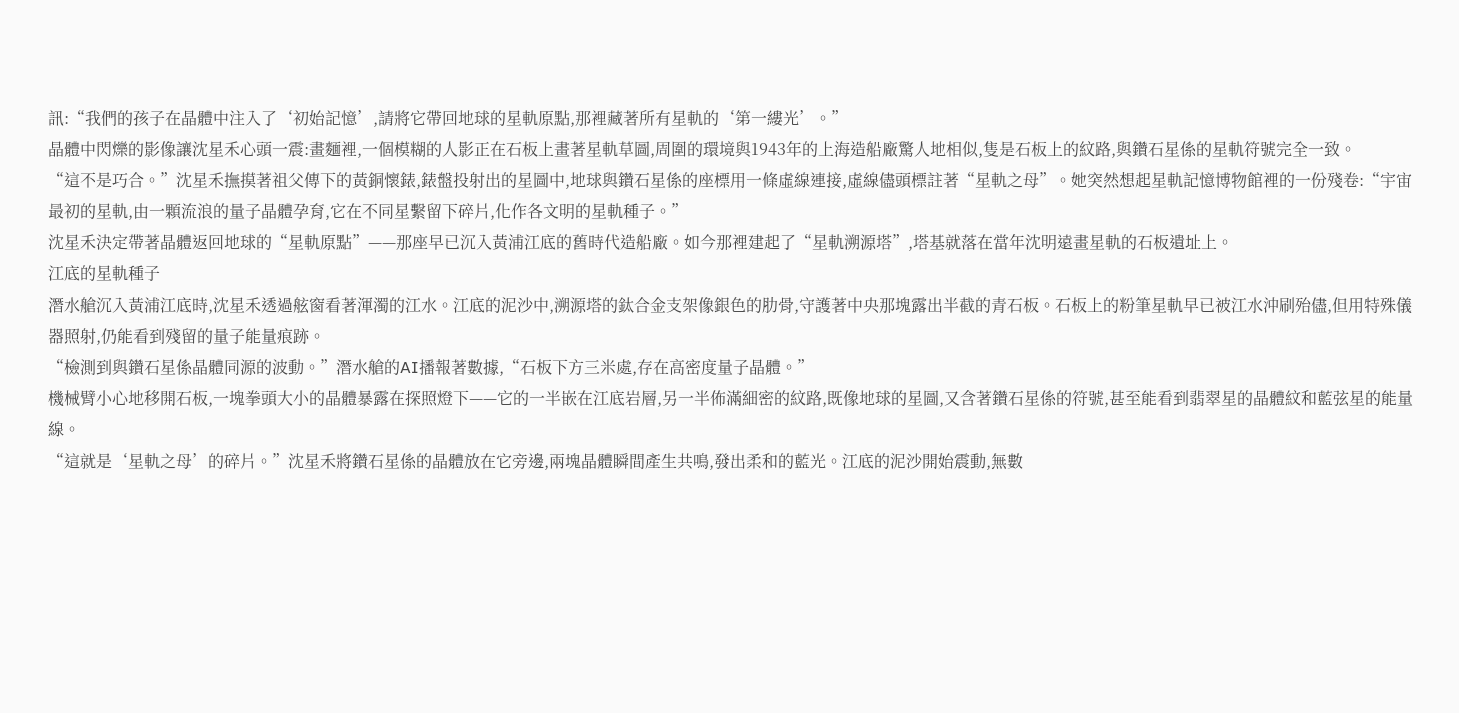訊:“我們的孩子在晶體中注入了‘初始記憶’,請將它帶回地球的星軌原點,那裡藏著所有星軌的‘第一縷光’。”
晶體中閃爍的影像讓沈星禾心頭一震:畫麵裡,一個模糊的人影正在石板上畫著星軌草圖,周圍的環境與1943年的上海造船廠驚人地相似,隻是石板上的紋路,與鑽石星係的星軌符號完全一致。
“這不是巧合。”沈星禾撫摸著祖父傳下的黃銅懷錶,錶盤投射出的星圖中,地球與鑽石星係的座標用一條虛線連接,虛線儘頭標註著“星軌之母”。她突然想起星軌記憶博物館裡的一份殘卷:“宇宙最初的星軌,由一顆流浪的量子晶體孕育,它在不同星繫留下碎片,化作各文明的星軌種子。”
沈星禾決定帶著晶體返回地球的“星軌原點”——那座早已沉入黃浦江底的舊時代造船廠。如今那裡建起了“星軌溯源塔”,塔基就落在當年沈明遠畫星軌的石板遺址上。
江底的星軌種子
潛水艙沉入黃浦江底時,沈星禾透過舷窗看著渾濁的江水。江底的泥沙中,溯源塔的鈦合金支架像銀色的肋骨,守護著中央那塊露出半截的青石板。石板上的粉筆星軌早已被江水沖刷殆儘,但用特殊儀器照射,仍能看到殘留的量子能量痕跡。
“檢測到與鑽石星係晶體同源的波動。”潛水艙的AI播報著數據,“石板下方三米處,存在高密度量子晶體。”
機械臂小心地移開石板,一塊拳頭大小的晶體暴露在探照燈下——它的一半嵌在江底岩層,另一半佈滿細密的紋路,既像地球的星圖,又含著鑽石星係的符號,甚至能看到翡翠星的晶體紋和藍弦星的能量線。
“這就是‘星軌之母’的碎片。”沈星禾將鑽石星係的晶體放在它旁邊,兩塊晶體瞬間產生共鳴,發出柔和的藍光。江底的泥沙開始震動,無數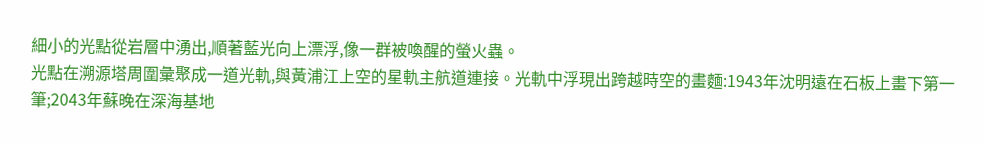細小的光點從岩層中湧出,順著藍光向上漂浮,像一群被喚醒的螢火蟲。
光點在溯源塔周圍彙聚成一道光軌,與黃浦江上空的星軌主航道連接。光軌中浮現出跨越時空的畫麵:1943年沈明遠在石板上畫下第一筆;2043年蘇晚在深海基地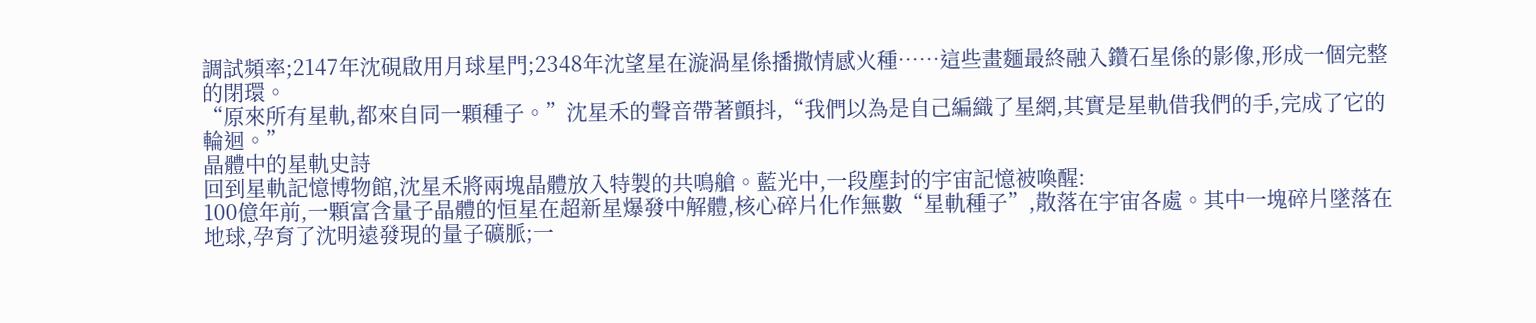調試頻率;2147年沈硯啟用月球星門;2348年沈望星在漩渦星係播撒情感火種……這些畫麵最終融入鑽石星係的影像,形成一個完整的閉環。
“原來所有星軌,都來自同一顆種子。”沈星禾的聲音帶著顫抖,“我們以為是自己編織了星網,其實是星軌借我們的手,完成了它的輪迴。”
晶體中的星軌史詩
回到星軌記憶博物館,沈星禾將兩塊晶體放入特製的共鳴艙。藍光中,一段塵封的宇宙記憶被喚醒:
100億年前,一顆富含量子晶體的恒星在超新星爆發中解體,核心碎片化作無數“星軌種子”,散落在宇宙各處。其中一塊碎片墜落在地球,孕育了沈明遠發現的量子礦脈;一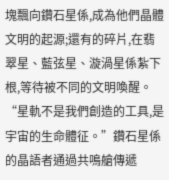塊飄向鑽石星係,成為他們晶體文明的起源;還有的碎片,在翡翠星、藍弦星、漩渦星係紮下根,等待被不同的文明喚醒。
“星軌不是我們創造的工具,是宇宙的生命體征。”鑽石星係的晶語者通過共鳴艙傳遞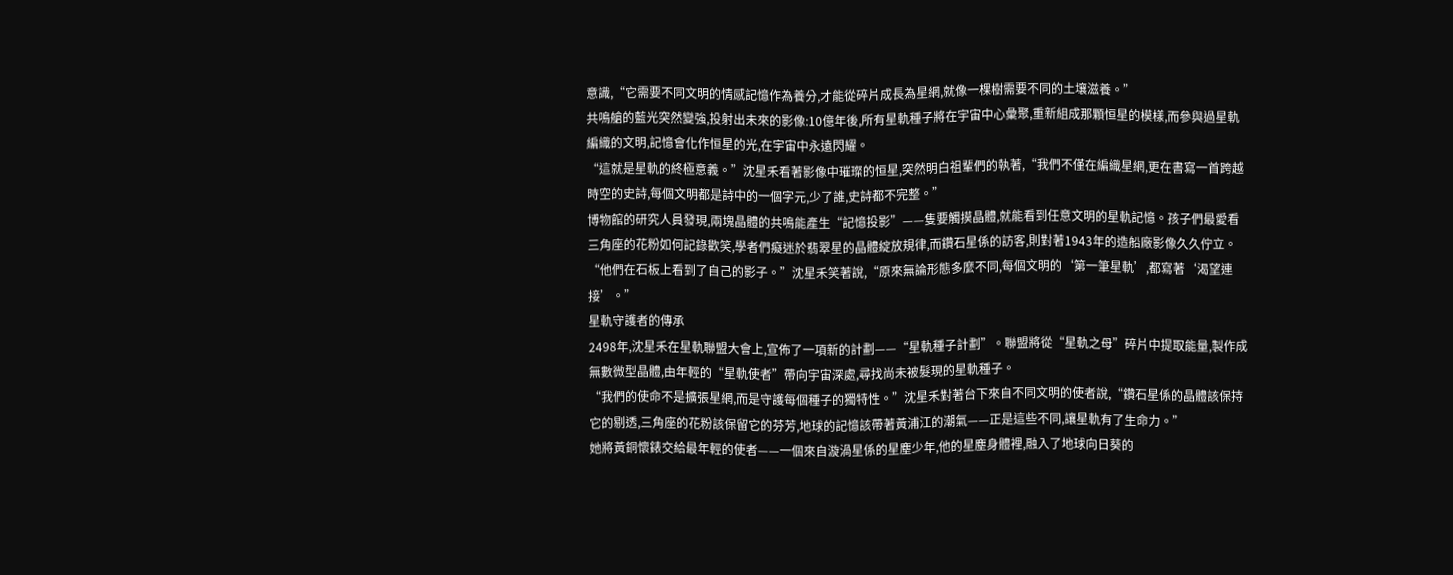意識,“它需要不同文明的情感記憶作為養分,才能從碎片成長為星網,就像一棵樹需要不同的土壤滋養。”
共鳴艙的藍光突然變強,投射出未來的影像:10億年後,所有星軌種子將在宇宙中心彙聚,重新組成那顆恒星的模樣,而參與過星軌編織的文明,記憶會化作恒星的光,在宇宙中永遠閃耀。
“這就是星軌的終極意義。”沈星禾看著影像中璀璨的恒星,突然明白祖輩們的執著,“我們不僅在編織星網,更在書寫一首跨越時空的史詩,每個文明都是詩中的一個字元,少了誰,史詩都不完整。”
博物館的研究人員發現,兩塊晶體的共鳴能產生“記憶投影”——隻要觸摸晶體,就能看到任意文明的星軌記憶。孩子們最愛看三角座的花粉如何記錄歡笑,學者們癡迷於翡翠星的晶體綻放規律,而鑽石星係的訪客,則對著1943年的造船廠影像久久佇立。
“他們在石板上看到了自己的影子。”沈星禾笑著說,“原來無論形態多麼不同,每個文明的‘第一筆星軌’,都寫著‘渴望連接’。”
星軌守護者的傳承
2498年,沈星禾在星軌聯盟大會上,宣佈了一項新的計劃——“星軌種子計劃”。聯盟將從“星軌之母”碎片中提取能量,製作成無數微型晶體,由年輕的“星軌使者”帶向宇宙深處,尋找尚未被髮現的星軌種子。
“我們的使命不是擴張星網,而是守護每個種子的獨特性。”沈星禾對著台下來自不同文明的使者說,“鑽石星係的晶體該保持它的剔透,三角座的花粉該保留它的芬芳,地球的記憶該帶著黃浦江的潮氣——正是這些不同,讓星軌有了生命力。”
她將黃銅懷錶交給最年輕的使者——一個來自漩渦星係的星塵少年,他的星塵身體裡,融入了地球向日葵的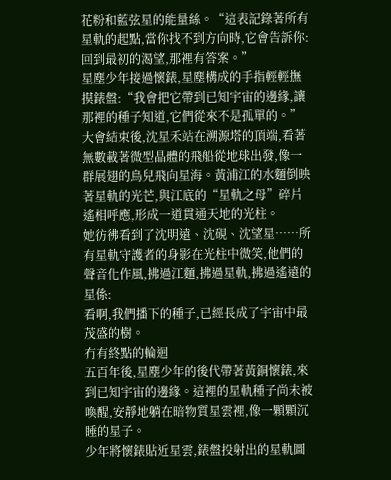花粉和藍弦星的能量絲。“這表記錄著所有星軌的起點,當你找不到方向時,它會告訴你:回到最初的渴望,那裡有答案。”
星塵少年接過懷錶,星塵構成的手指輕輕撫摸錶盤:“我會把它帶到已知宇宙的邊緣,讓那裡的種子知道,它們從來不是孤單的。”
大會結束後,沈星禾站在溯源塔的頂端,看著無數載著微型晶體的飛船從地球出發,像一群展翅的鳥兒飛向星海。黃浦江的水麵倒映著星軌的光芒,與江底的“星軌之母”碎片遙相呼應,形成一道貫通天地的光柱。
她彷彿看到了沈明遠、沈硯、沈望星……所有星軌守護者的身影在光柱中微笑,他們的聲音化作風,拂過江麵,拂過星軌,拂過遙遠的星係:
看啊,我們播下的種子,已經長成了宇宙中最茂盛的樹。
冇有終點的輪迴
五百年後,星塵少年的後代帶著黃銅懷錶,來到已知宇宙的邊緣。這裡的星軌種子尚未被喚醒,安靜地躺在暗物質星雲裡,像一顆顆沉睡的星子。
少年將懷錶貼近星雲,錶盤投射出的星軌圖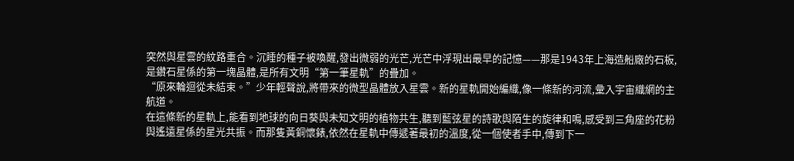突然與星雲的紋路重合。沉睡的種子被喚醒,發出微弱的光芒,光芒中浮現出最早的記憶——那是1943年上海造船廠的石板,是鑽石星係的第一塊晶體,是所有文明“第一筆星軌”的疊加。
“原來輪迴從未結束。”少年輕聲說,將帶來的微型晶體放入星雲。新的星軌開始編織,像一條新的河流,彙入宇宙織網的主航道。
在這條新的星軌上,能看到地球的向日葵與未知文明的植物共生,聽到藍弦星的詩歌與陌生的旋律和鳴,感受到三角座的花粉與遙遠星係的星光共振。而那隻黃銅懷錶,依然在星軌中傳遞著最初的溫度,從一個使者手中,傳到下一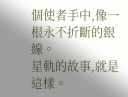個使者手中,像一根永不折斷的銀線。
星軌的故事,就是這樣。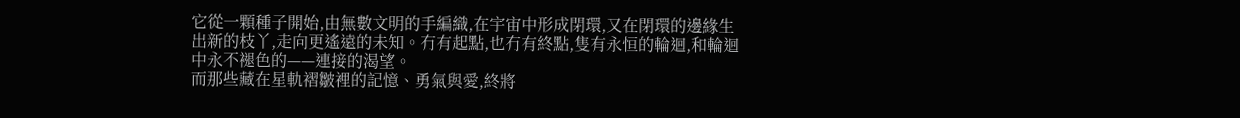它從一顆種子開始,由無數文明的手編織,在宇宙中形成閉環,又在閉環的邊緣生出新的枝丫,走向更遙遠的未知。冇有起點,也冇有終點,隻有永恒的輪迴,和輪迴中永不褪色的——連接的渴望。
而那些藏在星軌褶皺裡的記憶、勇氣與愛,終將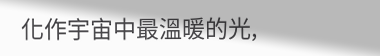化作宇宙中最溫暖的光,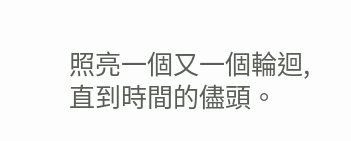照亮一個又一個輪迴,直到時間的儘頭。